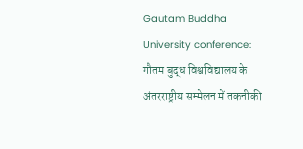Gautam Buddha University conference: गौतम बुद्ध विश्वविद्यालय के अंतरराष्ट्रीय सम्मेलन में तकनीकी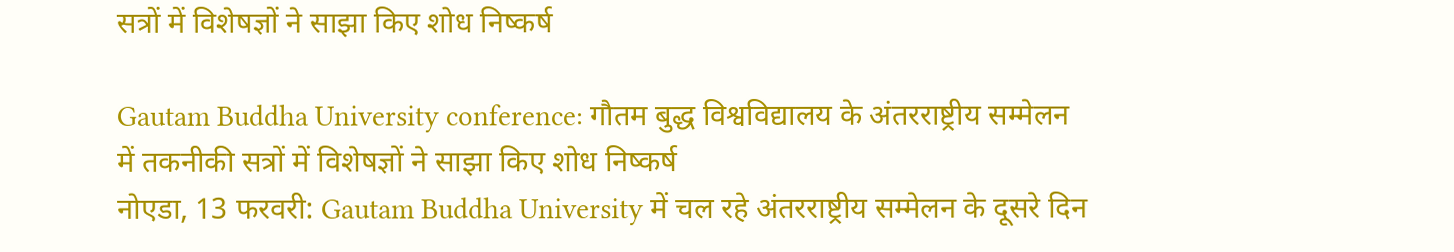सत्रों में विशेषज्ञों ने साझा किए शोध निष्कर्ष

Gautam Buddha University conference: गौतम बुद्ध विश्वविद्यालय के अंतरराष्ट्रीय सम्मेलन में तकनीकी सत्रों में विशेषज्ञों ने साझा किए शोध निष्कर्ष
नोएडा, 13 फरवरी: Gautam Buddha University में चल रहे अंतरराष्ट्रीय सम्मेलन के दूसरे दिन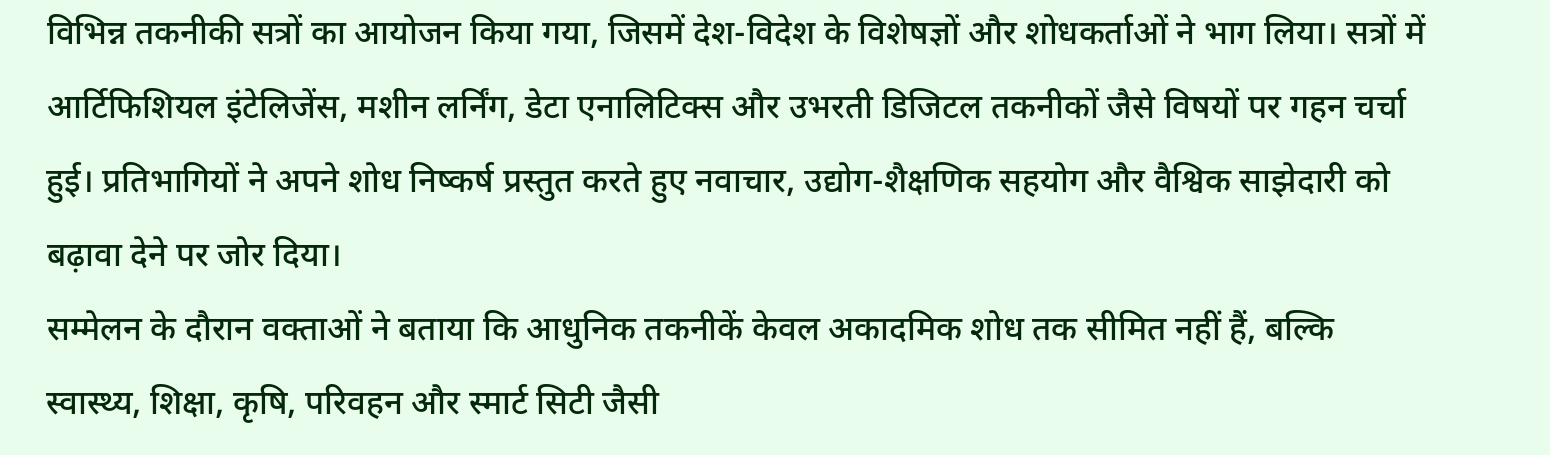विभिन्न तकनीकी सत्रों का आयोजन किया गया, जिसमें देश-विदेश के विशेषज्ञों और शोधकर्ताओं ने भाग लिया। सत्रों में आर्टिफिशियल इंटेलिजेंस, मशीन लर्निंग, डेटा एनालिटिक्स और उभरती डिजिटल तकनीकों जैसे विषयों पर गहन चर्चा हुई। प्रतिभागियों ने अपने शोध निष्कर्ष प्रस्तुत करते हुए नवाचार, उद्योग-शैक्षणिक सहयोग और वैश्विक साझेदारी को बढ़ावा देने पर जोर दिया।
सम्मेलन के दौरान वक्ताओं ने बताया कि आधुनिक तकनीकें केवल अकादमिक शोध तक सीमित नहीं हैं, बल्कि स्वास्थ्य, शिक्षा, कृषि, परिवहन और स्मार्ट सिटी जैसी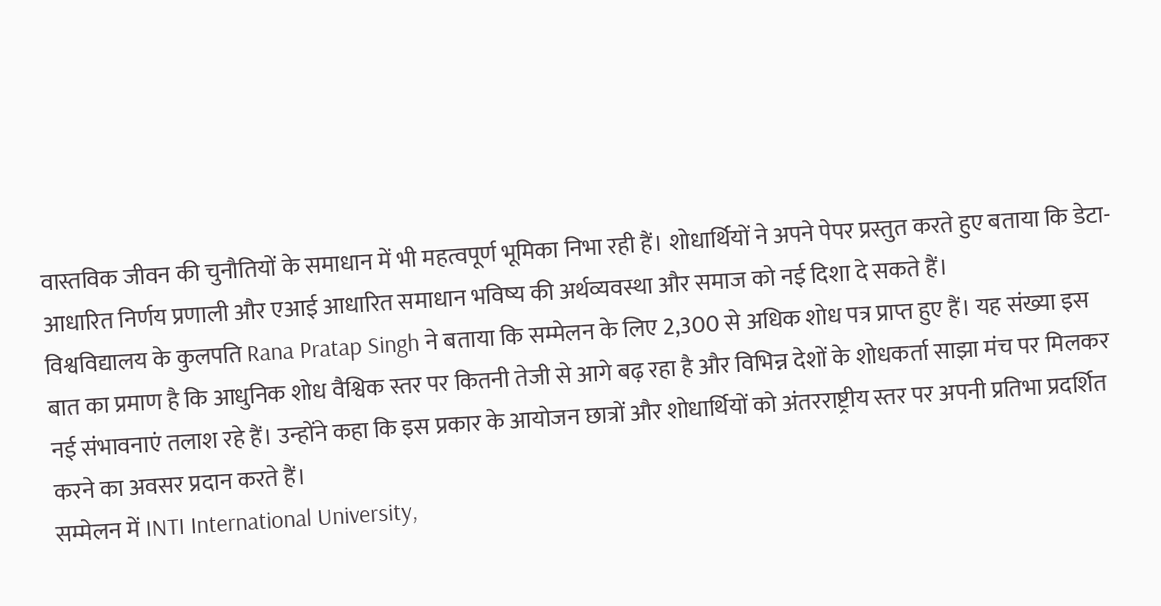वास्तविक जीवन की चुनौतियों के समाधान में भी महत्वपूर्ण भूमिका निभा रही हैं। शोधार्थियों ने अपने पेपर प्रस्तुत करते हुए बताया कि डेटा-आधारित निर्णय प्रणाली और एआई आधारित समाधान भविष्य की अर्थव्यवस्था और समाज को नई दिशा दे सकते हैं।
विश्वविद्यालय के कुलपति Rana Pratap Singh ने बताया कि सम्मेलन के लिए 2,300 से अधिक शोध पत्र प्राप्त हुए हैं। यह संख्या इस बात का प्रमाण है कि आधुनिक शोध वैश्विक स्तर पर कितनी तेजी से आगे बढ़ रहा है और विभिन्न देशों के शोधकर्ता साझा मंच पर मिलकर नई संभावनाएं तलाश रहे हैं। उन्होंने कहा कि इस प्रकार के आयोजन छात्रों और शोधार्थियों को अंतरराष्ट्रीय स्तर पर अपनी प्रतिभा प्रदर्शित करने का अवसर प्रदान करते हैं।
सम्मेलन में INTI International University,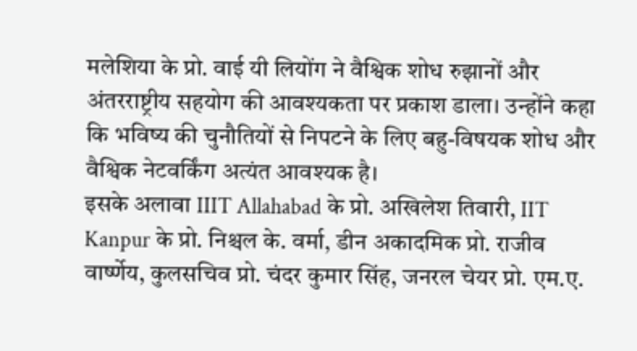मलेशिया के प्रो. वाई यी लियोंग ने वैश्विक शोध रुझानों और अंतरराष्ट्रीय सहयोग की आवश्यकता पर प्रकाश डाला। उन्होंने कहा कि भविष्य की चुनौतियों से निपटने के लिए बहु-विषयक शोध और वैश्विक नेटवर्किंग अत्यंत आवश्यक है।
इसके अलावा IIIT Allahabad के प्रो. अखिलेश तिवारी, IIT Kanpur के प्रो. निश्चल के. वर्मा, डीन अकादमिक प्रो. राजीव वार्ष्णेय, कुलसचिव प्रो. चंदर कुमार सिंह, जनरल चेयर प्रो. एम.ए.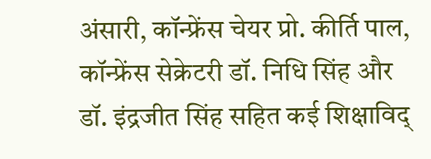अंसारी, कॉन्फ्रेंस चेयर प्रो. कीर्ति पाल, कॉन्फ्रेंस सेक्रेटरी डॉ. निधि सिंह और डॉ. इंद्रजीत सिंह सहित कई शिक्षाविद्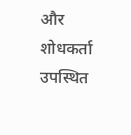और शोधकर्ता उपस्थित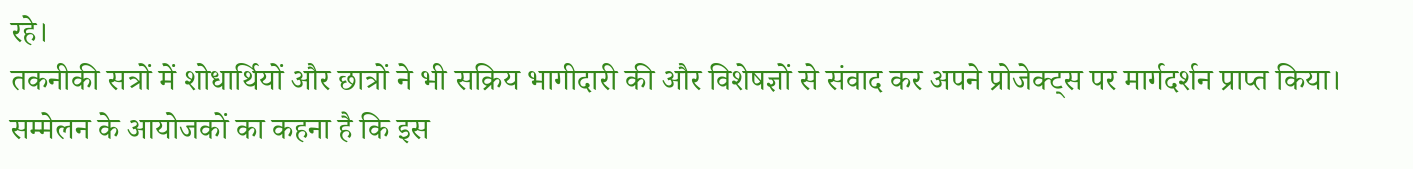रहे।
तकनीकी सत्रों में शोधार्थियों और छात्रों ने भी सक्रिय भागीदारी की और विशेषज्ञों से संवाद कर अपने प्रोजेक्ट्स पर मार्गदर्शन प्राप्त किया। सम्मेलन के आयोजकों का कहना है कि इस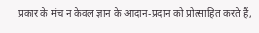प्रकार के मंच न केवल ज्ञान के आदान-प्रदान को प्रोत्साहित करते हैं,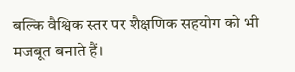बल्कि वैश्विक स्तर पर शैक्षणिक सहयोग को भी मजबूत बनाते हैं।